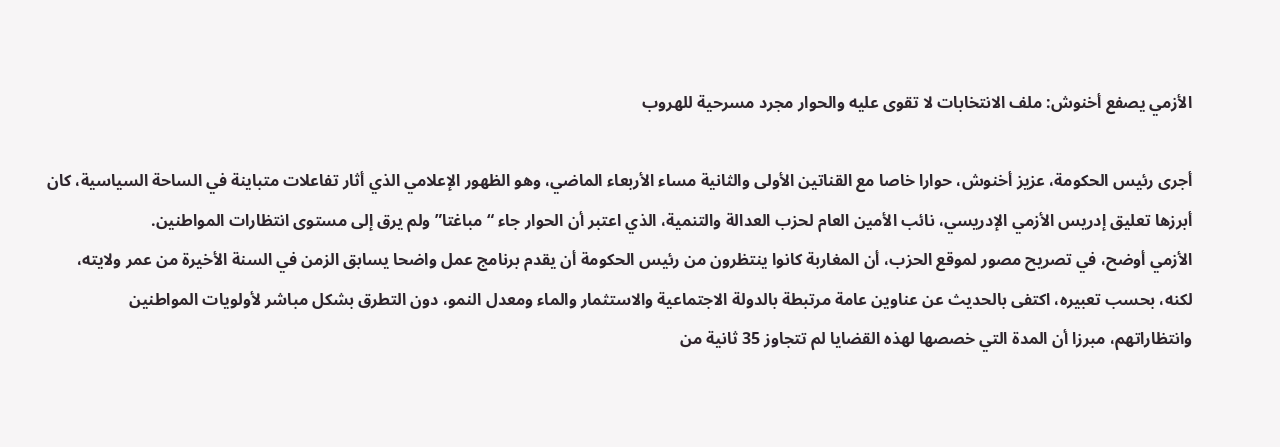الأزمي يصفع أخنوش: ملف الانتخابات لا تقوى عليه والحوار مجرد مسرحية للهروب

أجرى رئيس الحكومة، عزيز أخنوش، حوارا خاصا مع القناتين الأولى والثانية مساء الأربعاء الماضي، وهو الظهور الإعلامي الذي أثار تفاعلات متباينة في الساحة السياسية، كان أبرزها تعليق إدريس الأزمي الإدريسي، نائب الأمين العام لحزب العدالة والتنمية، الذي اعتبر أن الحوار جاء “مباغتا” ولم يرق إلى مستوى انتظارات المواطنين.
الأزمي أوضح، في تصريح مصور لموقع الحزب، أن المغاربة كانوا ينتظرون من رئيس الحكومة أن يقدم برنامج عمل واضحا يسابق الزمن في السنة الأخيرة من عمر ولايته، لكنه، بحسب تعبيره، اكتفى بالحديث عن عناوين عامة مرتبطة بالدولة الاجتماعية والاستثمار والماء ومعدل النمو، دون التطرق بشكل مباشر لأولويات المواطنين وانتظاراتهم، مبرزا أن المدة التي خصصها لهذه القضايا لم تتجاوز 35 ثانية من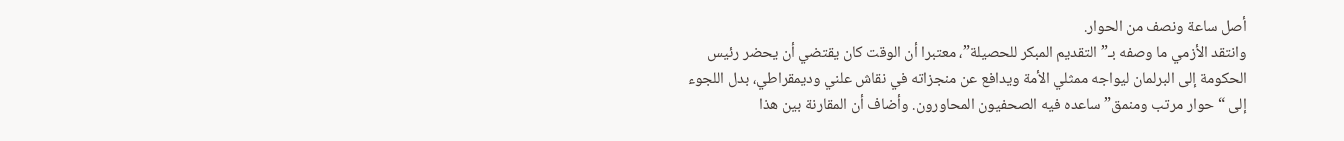أصل ساعة ونصف من الحوار.
وانتقد الأزمي ما وصفه بـ”التقديم المبكر للحصيلة”، معتبرا أن الوقت كان يقتضي أن يحضر رئيس الحكومة إلى البرلمان ليواجه ممثلي الأمة ويدافع عن منجزاته في نقاش علني وديمقراطي، بدل اللجوء إلى “حوار مرتب ومنمق” ساعده فيه الصحفيون المحاورون. وأضاف أن المقارنة بين هذا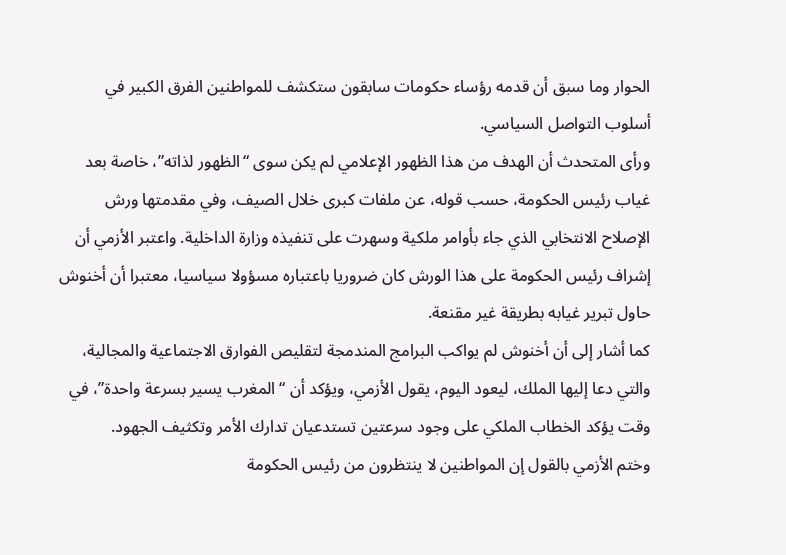الحوار وما سبق أن قدمه رؤساء حكومات سابقون ستكشف للمواطنين الفرق الكبير في أسلوب التواصل السياسي.
ورأى المتحدث أن الهدف من هذا الظهور الإعلامي لم يكن سوى “الظهور لذاته”، خاصة بعد غياب رئيس الحكومة، حسب قوله، عن ملفات كبرى خلال الصيف، وفي مقدمتها ورش الإصلاح الانتخابي الذي جاء بأوامر ملكية وسهرت على تنفيذه وزارة الداخلية. واعتبر الأزمي أن إشراف رئيس الحكومة على هذا الورش كان ضروريا باعتباره مسؤولا سياسيا، معتبرا أن أخنوش حاول تبرير غيابه بطريقة غير مقنعة.
كما أشار إلى أن أخنوش لم يواكب البرامج المندمجة لتقليص الفوارق الاجتماعية والمجالية، والتي دعا إليها الملك، ليعود اليوم، يقول الأزمي، ويؤكد أن “المغرب يسير بسرعة واحدة”، في وقت يؤكد الخطاب الملكي على وجود سرعتين تستدعيان تدارك الأمر وتكثيف الجهود.
وختم الأزمي بالقول إن المواطنين لا ينتظرون من رئيس الحكومة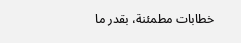خطابات مطمئنة، بقدر ما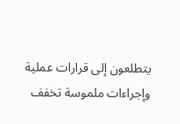يتطلعون إلى قرارات عملية وإجراءات ملموسة تخفف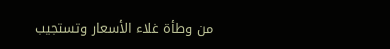من وطأة غلاء الأسعار وتستجيب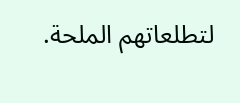لتطلعاتهم الملحة.